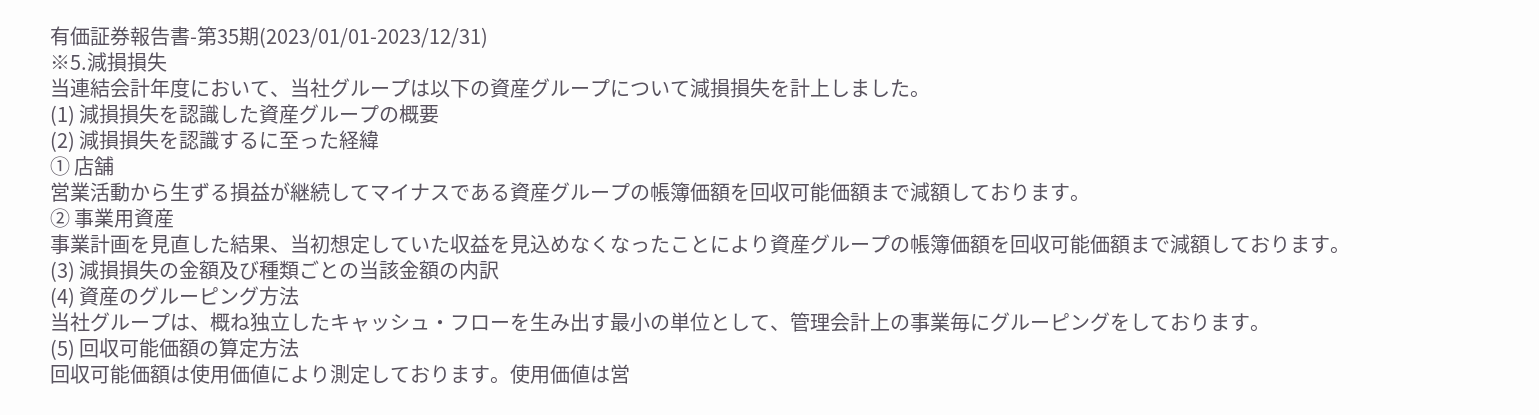有価証券報告書-第35期(2023/01/01-2023/12/31)
※5.減損損失
当連結会計年度において、当社グループは以下の資産グループについて減損損失を計上しました。
(1) 減損損失を認識した資産グループの概要
(2) 減損損失を認識するに至った経緯
① 店舗
営業活動から生ずる損益が継続してマイナスである資産グループの帳簿価額を回収可能価額まで減額しております。
② 事業用資産
事業計画を見直した結果、当初想定していた収益を見込めなくなったことにより資産グループの帳簿価額を回収可能価額まで減額しております。
(3) 減損損失の金額及び種類ごとの当該金額の内訳
(4) 資産のグルーピング方法
当社グループは、概ね独立したキャッシュ・フローを生み出す最小の単位として、管理会計上の事業毎にグルーピングをしております。
(5) 回収可能価額の算定方法
回収可能価額は使用価値により測定しております。使用価値は営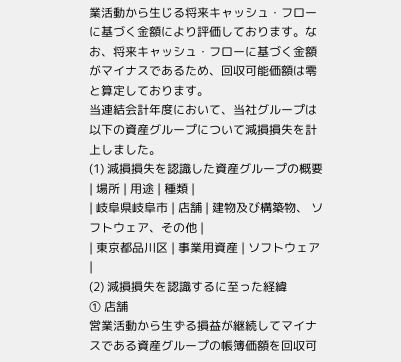業活動から生じる将来キャッシュ・フローに基づく金額により評価しております。なお、将来キャッシュ・フローに基づく金額がマイナスであるため、回収可能価額は零と算定しております。
当連結会計年度において、当社グループは以下の資産グループについて減損損失を計上しました。
(1) 減損損失を認識した資産グループの概要
| 場所 | 用途 | 種類 |
| 岐阜県岐阜市 | 店舗 | 建物及び構築物、 ソフトウェア、その他 |
| 東京都品川区 | 事業用資産 | ソフトウェア |
(2) 減損損失を認識するに至った経緯
① 店舗
営業活動から生ずる損益が継続してマイナスである資産グループの帳簿価額を回収可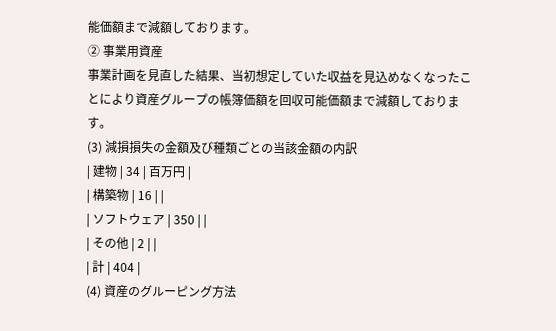能価額まで減額しております。
② 事業用資産
事業計画を見直した結果、当初想定していた収益を見込めなくなったことにより資産グループの帳簿価額を回収可能価額まで減額しております。
(3) 減損損失の金額及び種類ごとの当該金額の内訳
| 建物 | 34 | 百万円 |
| 構築物 | 16 | |
| ソフトウェア | 350 | |
| その他 | 2 | |
| 計 | 404 |
(4) 資産のグルーピング方法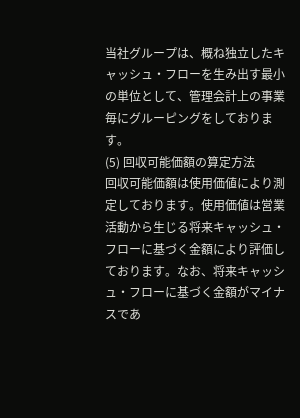当社グループは、概ね独立したキャッシュ・フローを生み出す最小の単位として、管理会計上の事業毎にグルーピングをしております。
(5) 回収可能価額の算定方法
回収可能価額は使用価値により測定しております。使用価値は営業活動から生じる将来キャッシュ・フローに基づく金額により評価しております。なお、将来キャッシュ・フローに基づく金額がマイナスであ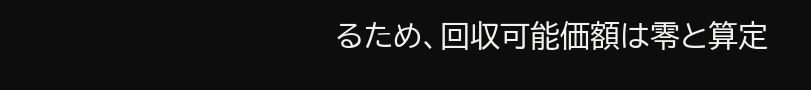るため、回収可能価額は零と算定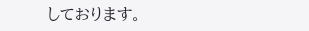しております。